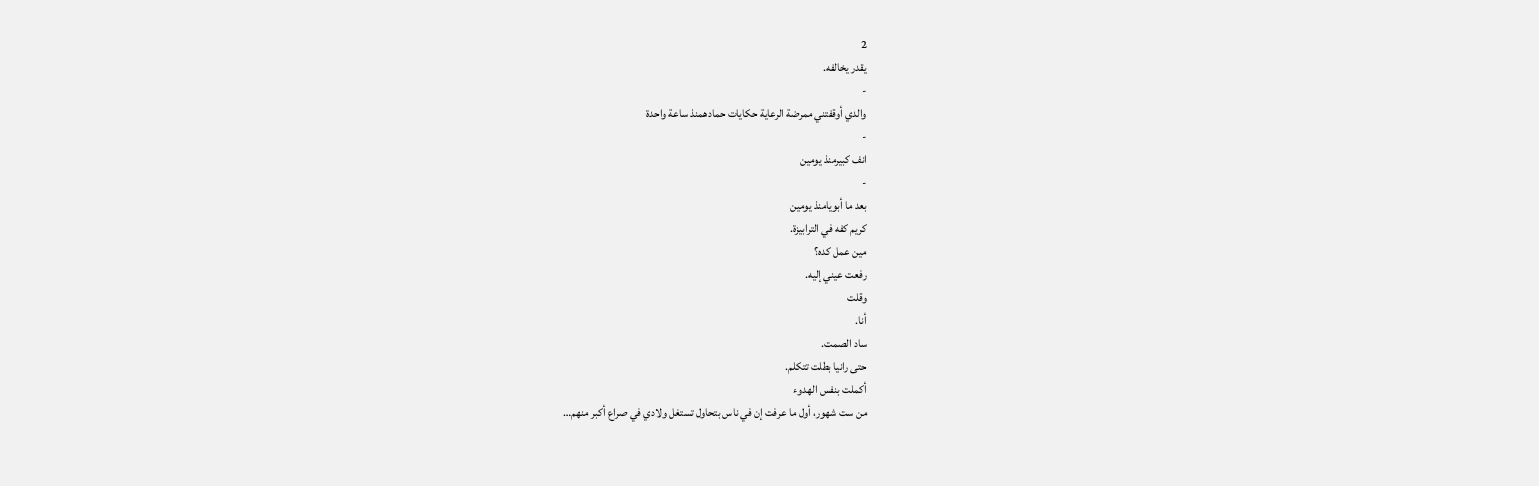2
يقدر يخالفه.
-
والدي أوقفتني ممرضة الرعاية حكايات حمادهمنذ ساعة واحدة
-
انف كبيرمنذ يومين
-
بعد ما أبويامنذ يومين
كريم كفه في الترابيزة.
مين عمل كده؟
رفعت عيني إليه.
وقلت
أنا.
ساد الصمت.
حتى رانيا بطلت تتكلم.
أكملت بنفس الهدوء
من ست شهور، أول ما عرفت إن في ناس بتحاول تستغل ولادي في صراع أكبر منهم…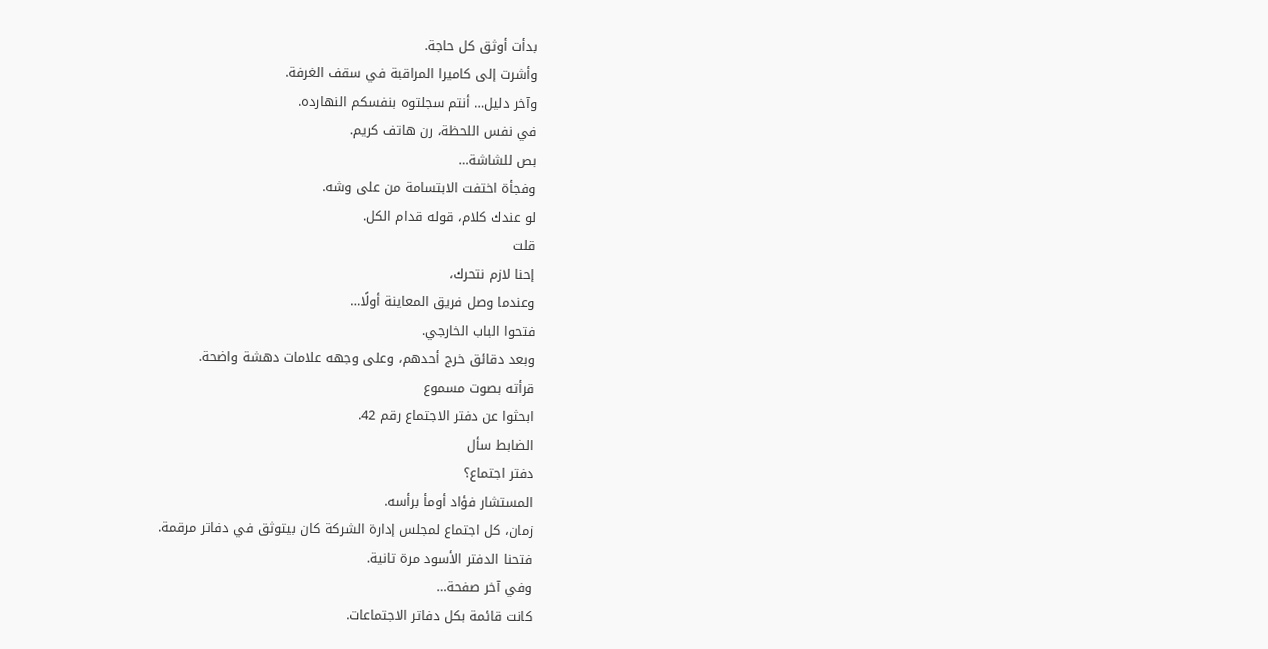بدأت أوثق كل حاجة.
وأشرت إلى كاميرا المراقبة في سقف الغرفة.
وآخر دليل… أنتم سجلتوه بنفسكم النهارده.
في نفس اللحظة، رن هاتف كريم.
بص للشاشة…
وفجأة اختفت الابتسامة من على وشه.
لو عندك كلام، قوله قدام الكل.
قلت
إحنا لازم نتحرك،
وعندما وصل فريق المعاينة أولًا…
فتحوا الباب الخارجي.
وبعد دقائق خرج أحدهم، وعلى وجهه علامات دهشة واضحة.
قرأته بصوت مسموع
ابحثوا عن دفتر الاجتماع رقم 42.
الضابط سأل
دفتر اجتماع؟
المستشار فؤاد أومأ برأسه.
زمان، كل اجتماع لمجلس إدارة الشركة كان بيتوثق في دفاتر مرقمة.
فتحنا الدفتر الأسود مرة تانية.
وفي آخر صفحة…
كانت قائمة بكل دفاتر الاجتماعات.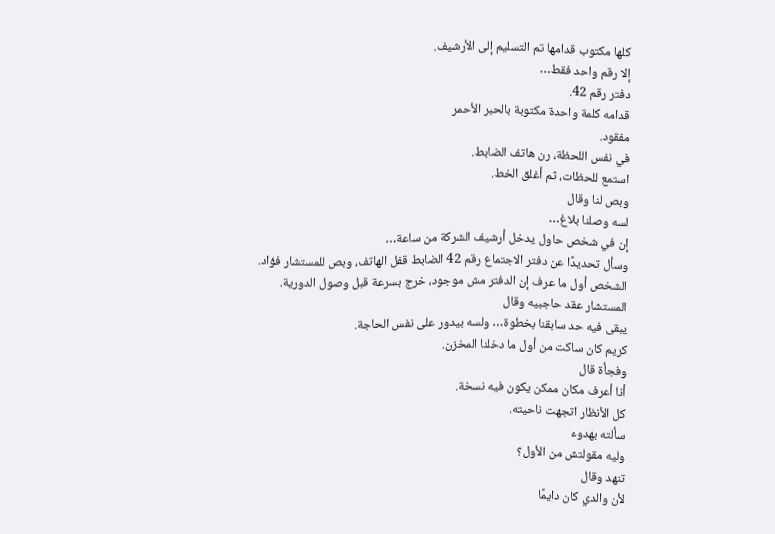كلها مكتوب قدامها تم التسليم إلى الأرشيف.
إلا رقم واحد فقط…
دفتر رقم 42.
قدامه كلمة واحدة مكتوبة بالحبر الأحمر
مفقود.
في نفس اللحظة، رن هاتف الضابط.
استمع للحظات، ثم أغلق الخط.
وبص لنا وقال
لسه وصلنا بلاغ…
إن في شخص حاول يدخل أرشيف الشركة من ساعة…
وسأل تحديدًا عن دفتر الاجتماع رقم 42 الضابط قفل الهاتف، وبص للمستشار فؤاد.
الشخص أول ما عرف إن الدفتر مش موجود، خرج بسرعة قبل وصول الدورية.
المستشار عقد حاجبيه وقال
يبقى فيه حد سابقنا بخطوة… ولسه بيدور على نفس الحاجة.
كريم كان ساكت من أول ما دخلنا المخزن.
وفجأة قال
أنا أعرف مكان ممكن يكون فيه نسخة.
كل الأنظار اتجهت ناحيته.
سألته بهدوء
وليه مقولتش من الأول؟
تنهد وقال
لأن والدي كان دايمًا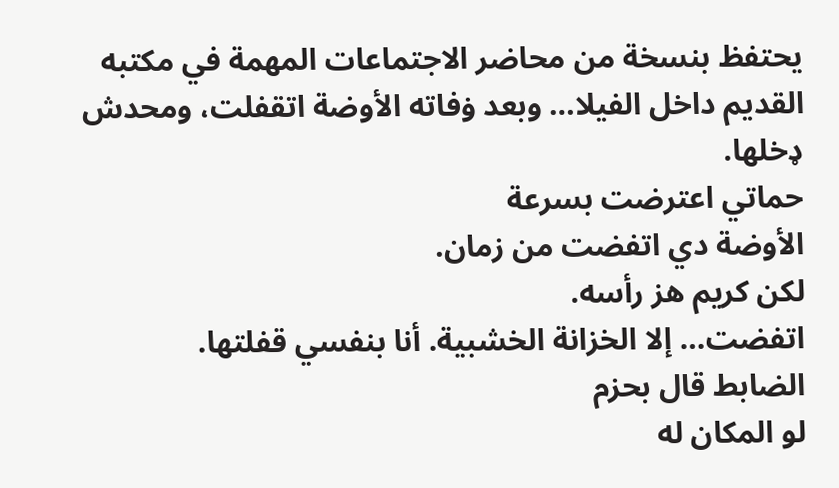يحتفظ بنسخة من محاضر الاجتماعات المهمة في مكتبه القديم داخل الفيلا… وبعد ۏفاته الأوضة اتقفلت، ومحدش ډخلها.
حماتي اعترضت بسرعة
الأوضة دي اتفضت من زمان.
لكن كريم هز رأسه.
اتفضت… إلا الخزانة الخشبية. أنا بنفسي قفلتها.
الضابط قال بحزم
لو المكان له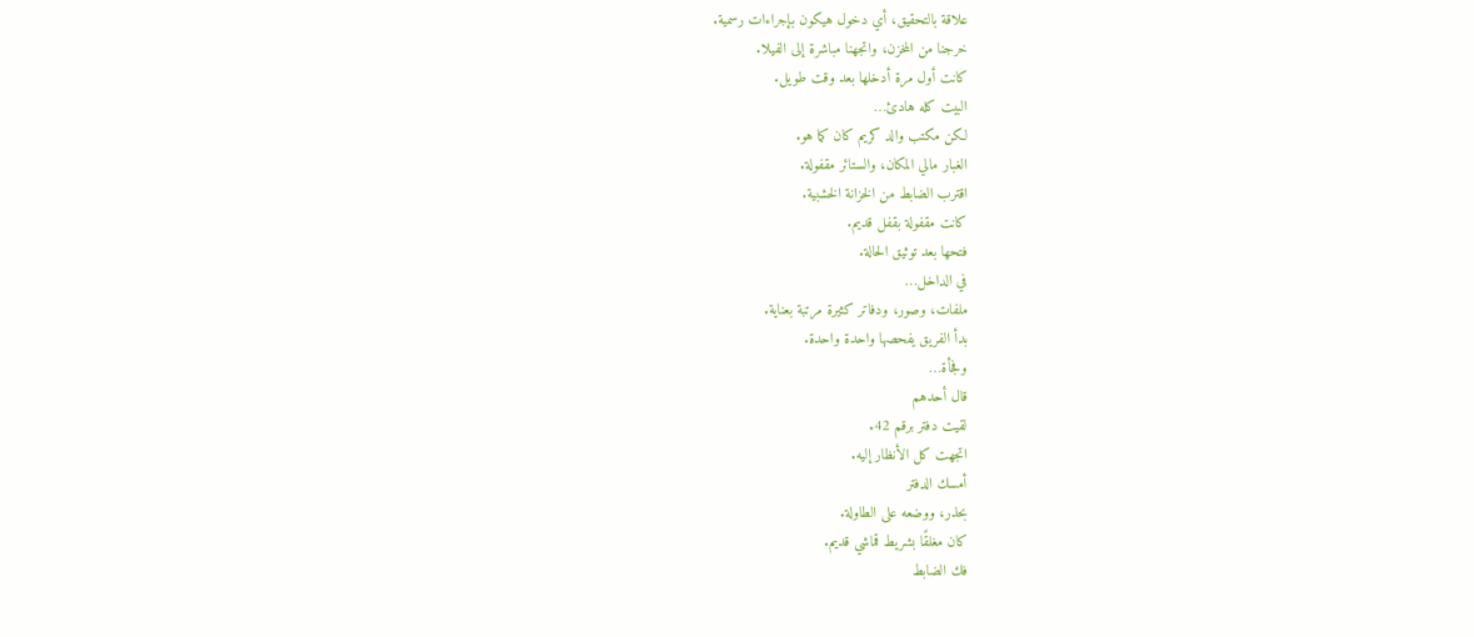علاقة بالتحقيق، أي دخول هيكون بإجراءات رسمية.
خرجنا من المخزن، واتجهنا مباشرة إلى الفيلا.
كانت أول مرة أدخلها بعد وقت طويل.
البيت كله هادئ…
لكن مكتب والد كريم كان كما هو.
الغبار مالي المكان، والستائر مقفولة.
اقترب الضابط من الخزانة الخشبية.
كانت مقفولة بقفل قديم.
فتحها بعد توثيق الحالة.
في الداخل…
ملفات، وصور، ودفاتر كثيرة مرتبة بعناية.
بدأ الفريق يفحصها واحدة واحدة.
وفجأة…
قال أحدهم
لقيت دفتر برقم 42.
اتجهت كل الأنظار إليه.
أمسك الدفتر
بحذر، ووضعه على الطاولة.
كان مغلقًا بشريط قماشي قديم.
فك الضابط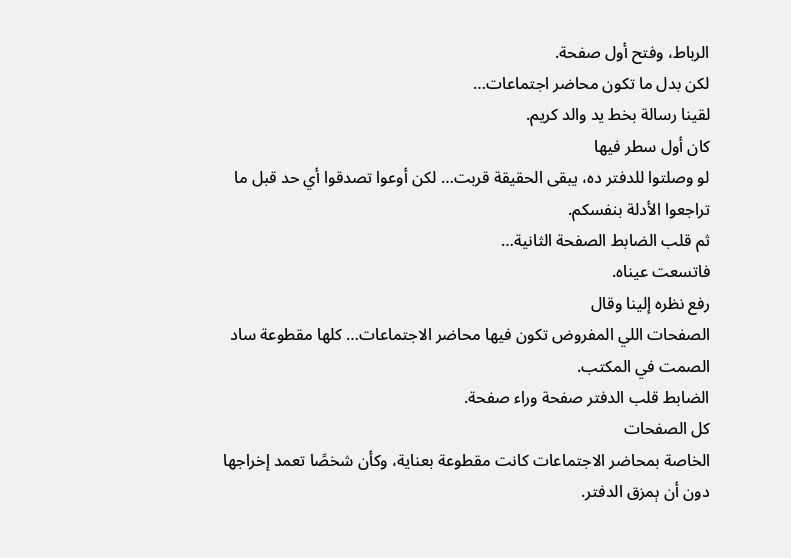الرباط، وفتح أول صفحة.
لكن بدل ما تكون محاضر اجتماعات…
لقينا رسالة بخط يد والد كريم.
كان أول سطر فيها
لو وصلتوا للدفتر ده، يبقى الحقيقة قربت… لكن أوعوا تصدقوا أي حد قبل ما تراجعوا الأدلة بنفسكم.
ثم قلب الضابط الصفحة الثانية…
فاتسعت عيناه.
رفع نظره إلينا وقال
الصفحات اللي المفروض تكون فيها محاضر الاجتماعات… كلها مقطوعة ساد الصمت في المكتب.
الضابط قلب الدفتر صفحة وراء صفحة.
كل الصفحات
الخاصة بمحاضر الاجتماعات كانت مقطوعة بعناية، وكأن شخصًا تعمد إخراجها دون أن ېمزق الدفتر.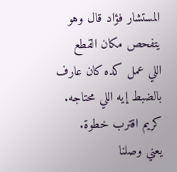المستشار فؤاد قال وهو يتفحص مكان القطع
اللي عمل كده كان عارف بالضبط إيه اللي محتاجه.
كريم اقترب خطوة.
يعني وصلنا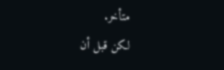متأخر.
لكن قبل أن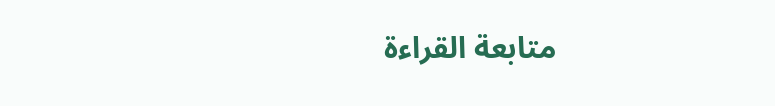متابعة القراءة